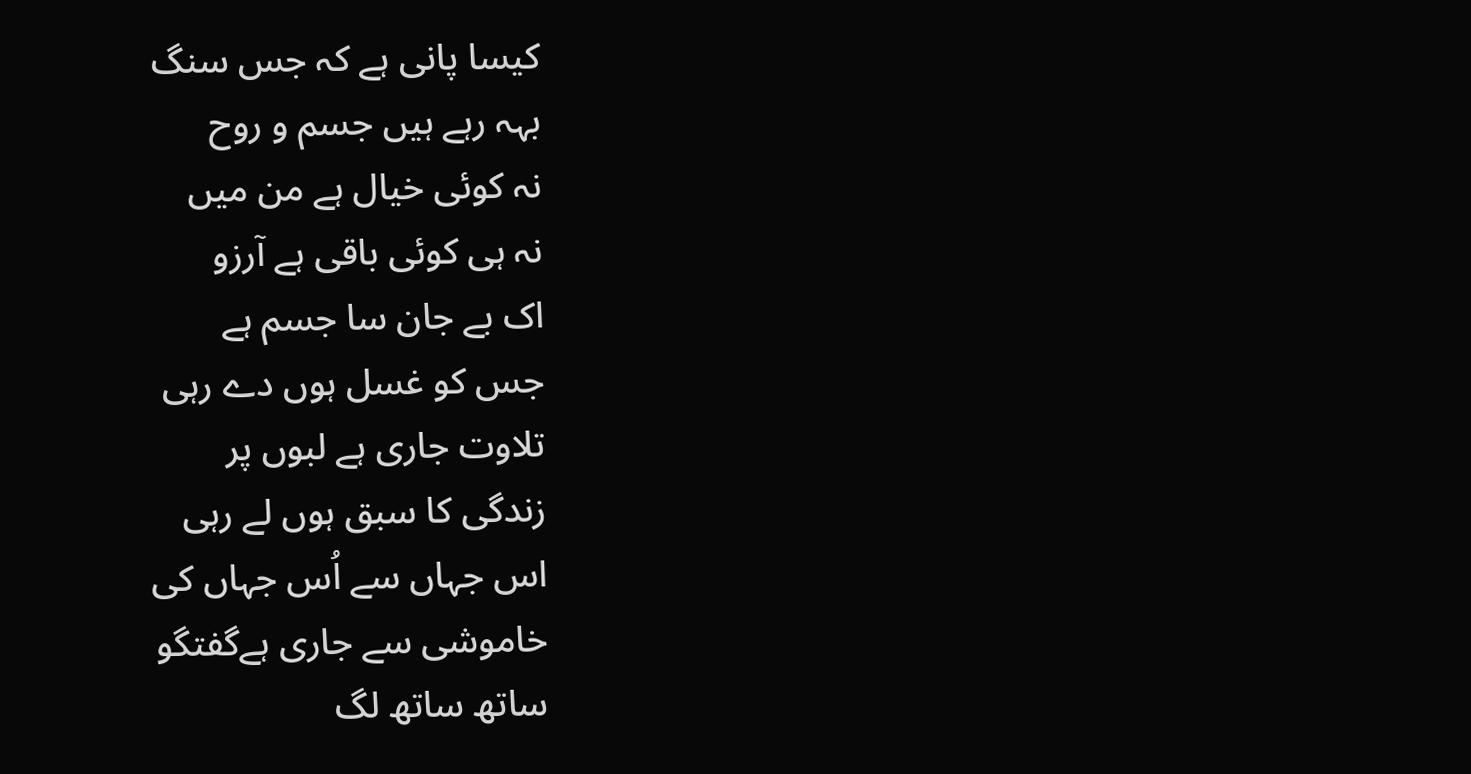کیسا پانی ہے کہ جس سنگ
بہہ رہے ہیں جسم و روح
نہ کوئی خیال ہے من میں
نہ ہی کوئی باقی ہے آرزو
اک بے جان سا جسم ہے
جس کو غسل ہوں دے رہی
تلاوت جاری ہے لبوں پر
زندگی کا سبق ہوں لے رہی
اس جہاں سے اُس جہاں کی
خاموشی سے جاری ہےگفتگو
ساتھ ساتھ لگ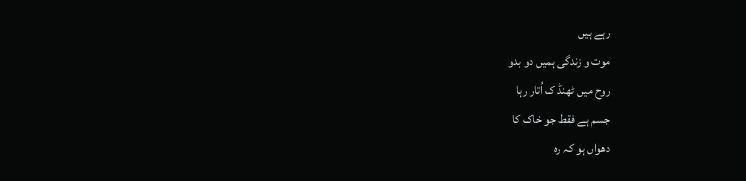رہے ہیں
موت و زندگی ہمیں دو بدو
روح میں ٹھنڈ ک اُتار رہا
جسم ہے فقط جو خاک کا
دھواں ہو کہ رہ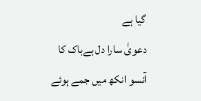گیا ہے
دعویٰ سارا دل بےباک کا
آنسو انکھ میں جمے ہوئے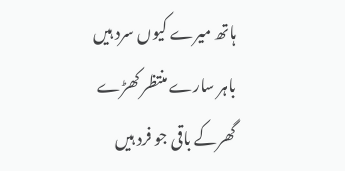ہاتھ میرے کیوں سرد ہیں
باہر سارے منتظر کھڑے
گھرکے باقی جو فرد ہیں